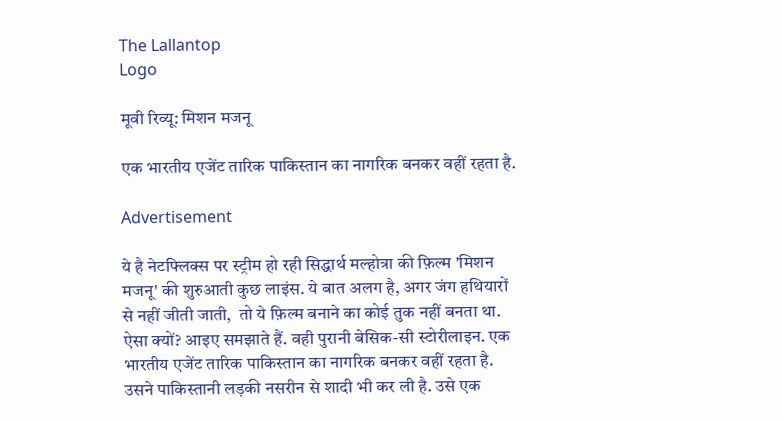The Lallantop
Logo

मूवी रिव्यू: मिशन मजनू

एक भारतीय एजेंट तारिक पाकिस्तान का नागरिक बनकर वहीं रहता है.

Advertisement

ये है नेटफ्लिक्स पर स्ट्रीम हो रही सिद्धार्थ मल्होत्रा की फ़िल्म 'मिशन मजनू' की शुरुआती कुछ लाइंस. ये बात अलग है, अगर जंग हथियारों से नहीं जीती जाती,  तो ये फ़िल्म बनाने का कोई तुक नहीं बनता था. ऐसा क्यों? आइए समझाते हैं. वही पुरानी बेसिक-सी स्टोरीलाइन. एक भारतीय एजेंट तारिक पाकिस्तान का नागरिक बनकर वहीं रहता है. उसने पाकिस्तानी लड़की नसरीन से शादी भी कर ली है. उसे एक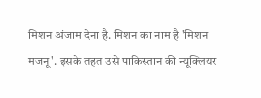मिशन अंजाम देना है. मिशन का नाम है 'मिशन मजनू'. इसके तहत उसे पाकिस्तान की न्यूक्लियर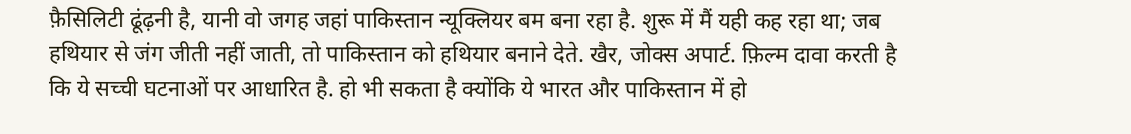फ़ैसिलिटी ढूंढ़नी है, यानी वो जगह जहां पाकिस्तान न्यूक्लियर बम बना रहा है. शुरू में मैं यही कह रहा था; जब हथियार से जंग जीती नहीं जाती, तो पाकिस्तान को हथियार बनाने देते. खैर, जोक्स अपार्ट. फ़िल्म दावा करती है कि ये सच्ची घटनाओं पर आधारित है. हो भी सकता है क्योंकि ये भारत और पाकिस्तान में हो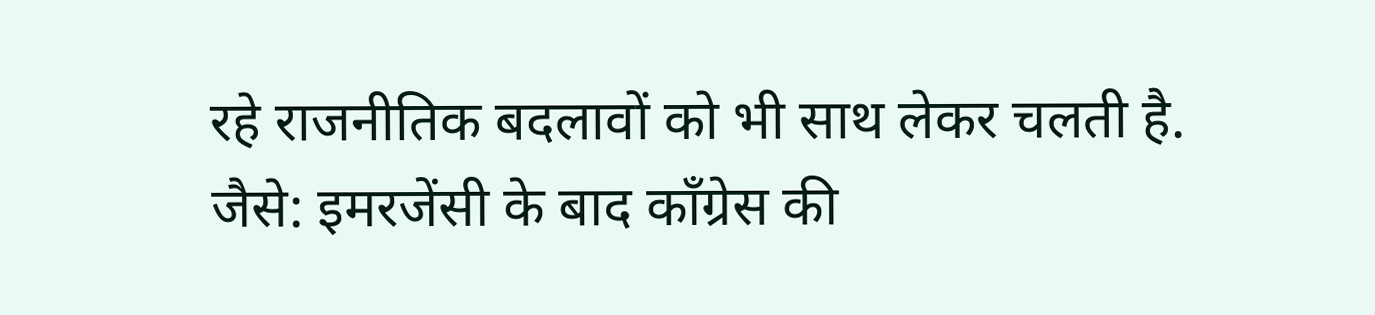रहे राजनीतिक बदलावों को भी साथ लेकर चलती है. जैसे: इमरजेंसी के बाद कॉंग्रेस की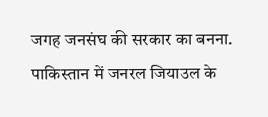जगह जनसंघ की सरकार का बनना. पाकिस्तान में जनरल जियाउल के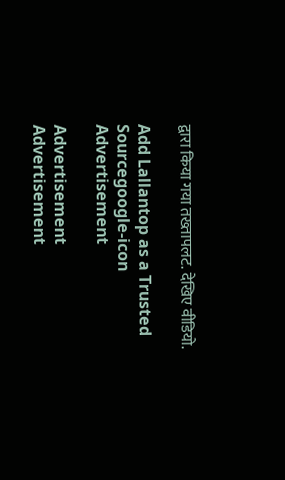द्वारा किया गया तख्तापलट. देखिए वीडियो.

Add Lallantop as a Trusted Sourcegoogle-icon
Advertisement

Advertisement
Advertisement